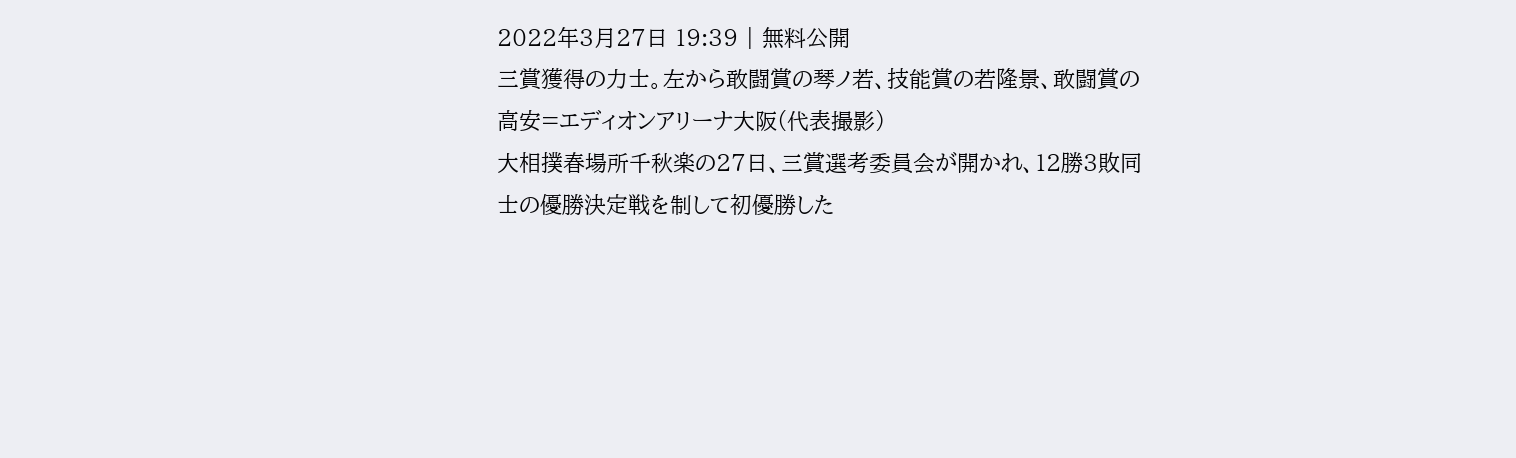2022年3月27日 19:39 | 無料公開
三賞獲得の力士。左から敢闘賞の琴ノ若、技能賞の若隆景、敢闘賞の高安=エディオンアリーナ大阪(代表撮影)
大相撲春場所千秋楽の27日、三賞選考委員会が開かれ、12勝3敗同士の優勝決定戦を制して初優勝した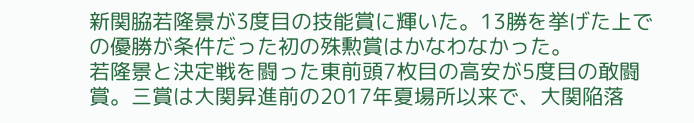新関脇若隆景が3度目の技能賞に輝いた。13勝を挙げた上での優勝が条件だった初の殊勲賞はかなわなかった。
若隆景と決定戦を闘った東前頭7枚目の高安が5度目の敢闘賞。三賞は大関昇進前の2017年夏場所以来で、大関陥落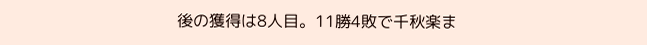後の獲得は8人目。11勝4敗で千秋楽ま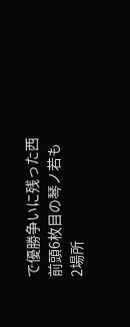で優勝争いに残った西前頭6枚目の琴ノ若も2場所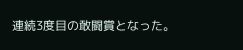連続3度目の敢闘賞となった。